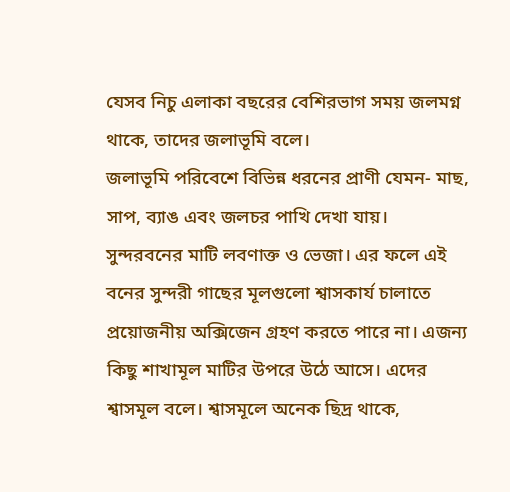যেসব নিচু এলাকা বছরের বেশিরভাগ সময় জলমগ্ন থাকে, তাদের জলাভূমি বলে।
জলাভূমি পরিবেশে বিভিন্ন ধরনের প্রাণী যেমন- মাছ, সাপ, ব্যাঙ এবং জলচর পাখি দেখা যায়।
সুন্দরবনের মাটি লবণাক্ত ও ভেজা। এর ফলে এই বনের সুন্দরী গাছের মূলগুলো শ্বাসকার্য চালাতে প্রয়োজনীয় অক্সিজেন গ্রহণ করতে পারে না। এজন্য কিছু শাখামূল মাটির উপরে উঠে আসে। এদের শ্বাসমূল বলে। শ্বাসমূলে অনেক ছিদ্র থাকে,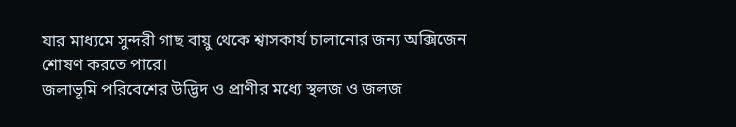যার মাধ্যমে সুন্দরী গাছ বায়ু থেকে শ্বাসকার্য চালানোর জন্য অক্সিজেন শোষণ করতে পারে।
জলাভূমি পরিবেশের উদ্ভিদ ও প্রাণীর মধ্যে স্থলজ ও জলজ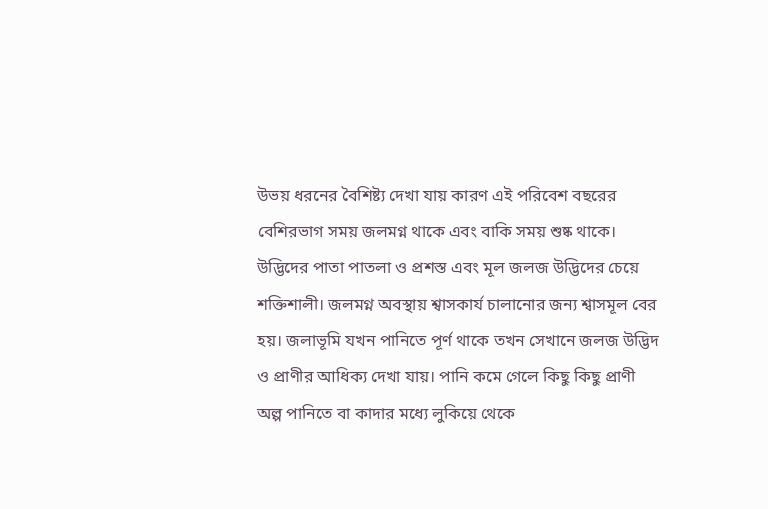উভয় ধরনের বৈশিষ্ট্য দেখা যায় কারণ এই পরিবেশ বছরের বেশিরভাগ সময় জলমগ্ন থাকে এবং বাকি সময় শুষ্ক থাকে। উদ্ভিদের পাতা পাতলা ও প্রশস্ত এবং মূল জলজ উদ্ভিদের চেয়ে শক্তিশালী। জলমগ্ন অবস্থায় শ্বাসকার্য চালানোর জন্য শ্বাসমূল বের হয়। জলাভূমি যখন পানিতে পূর্ণ থাকে তখন সেখানে জলজ উদ্ভিদ ও প্রাণীর আধিক্য দেখা যায়। পানি কমে গেলে কিছু কিছু প্রাণী অল্প পানিতে বা কাদার মধ্যে লুকিয়ে থেকে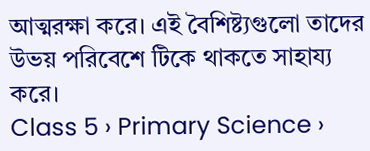আত্মরক্ষা করে। এই বৈশিষ্ট্যগুলো তাদের উভয় পরিবেশে টিকে থাকতে সাহায্য করে।
Class 5 › Primary Science ›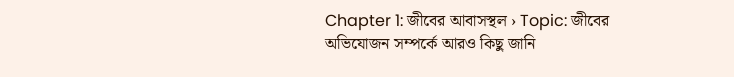Chapter 1: জীবের আবাসস্থল › Topic: জীবের অভিযোজন সম্পর্কে আরও কিছু জানি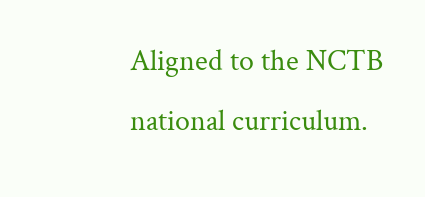Aligned to the NCTB national curriculum.